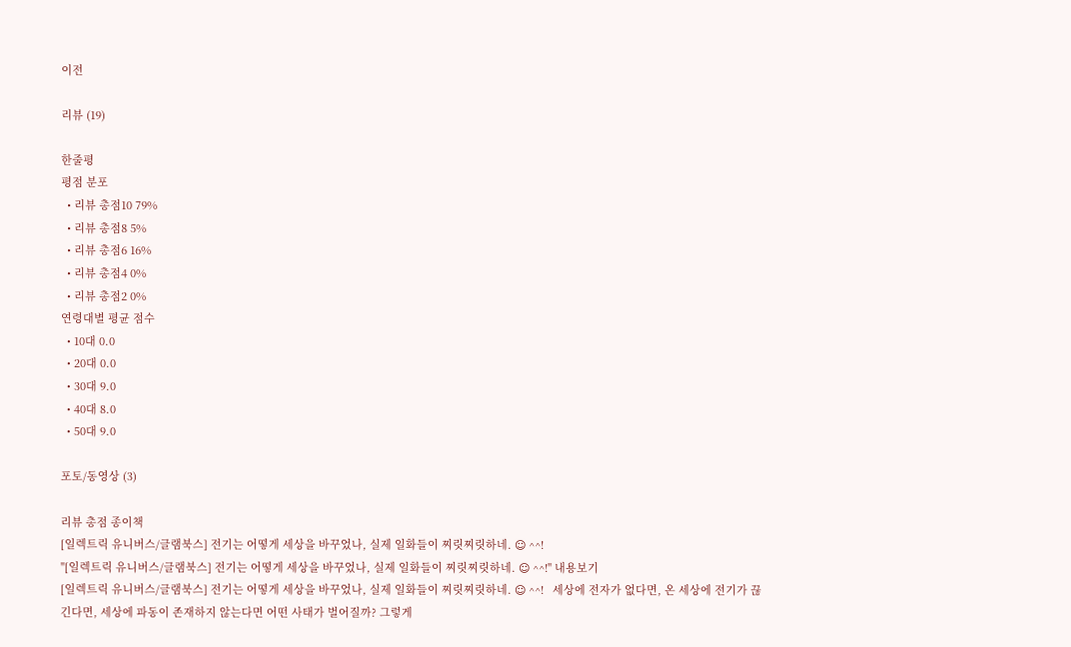이전

리뷰 (19)

한줄평
평점 분포
  • 리뷰 총점10 79%
  • 리뷰 총점8 5%
  • 리뷰 총점6 16%
  • 리뷰 총점4 0%
  • 리뷰 총점2 0%
연령대별 평균 점수
  • 10대 0.0
  • 20대 0.0
  • 30대 9.0
  • 40대 8.0
  • 50대 9.0

포토/동영상 (3)

리뷰 총점 종이책
[일렉트릭 유니버스/글램북스] 전기는 어떻게 세상을 바꾸었나, 실제 일화들이 찌릿찌릿하네. ☺ ^^!
"[일렉트릭 유니버스/글램북스] 전기는 어떻게 세상을 바꾸었나, 실제 일화들이 찌릿찌릿하네. ☺ ^^!" 내용보기
[일렉트릭 유니버스/글램북스] 전기는 어떻게 세상을 바꾸었나, 실제 일화들이 찌릿찌릿하네. ☺ ^^!   세상에 전자가 없다면, 온 세상에 전기가 끊긴다면, 세상에 파동이 존재하지 않는다면 어떤 사태가 벌어질까? 그렇게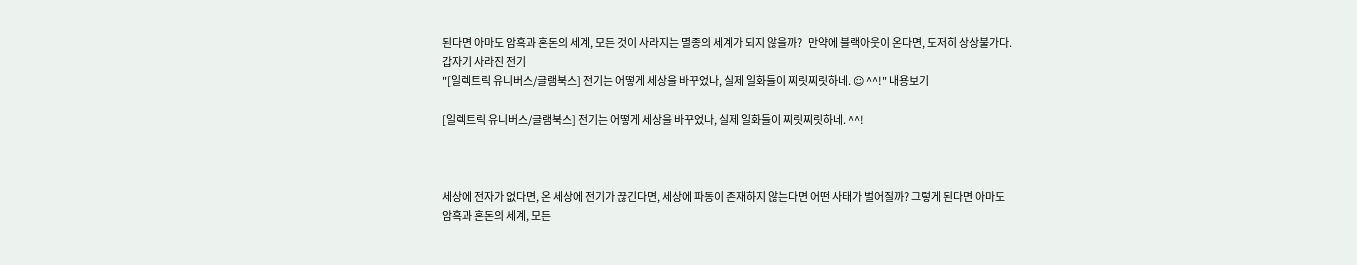된다면 아마도 암흑과 혼돈의 세계, 모든 것이 사라지는 멸종의 세계가 되지 않을까?   만약에 블랙아웃이 온다면, 도저히 상상불가다. 갑자기 사라진 전기
"[일렉트릭 유니버스/글램북스] 전기는 어떻게 세상을 바꾸었나, 실제 일화들이 찌릿찌릿하네. ☺ ^^!" 내용보기

[일렉트릭 유니버스/글램북스] 전기는 어떻게 세상을 바꾸었나, 실제 일화들이 찌릿찌릿하네. ^^!



세상에 전자가 없다면, 온 세상에 전기가 끊긴다면, 세상에 파동이 존재하지 않는다면 어떤 사태가 벌어질까? 그렇게 된다면 아마도 암흑과 혼돈의 세계, 모든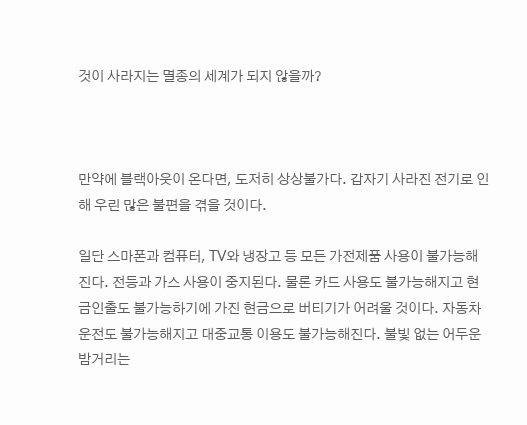것이 사라지는 멸종의 세계가 되지 않을까?



만약에 블랙아웃이 온다면, 도저히 상상불가다. 갑자기 사라진 전기로 인해 우린 많은 불편을 겪을 것이다.

일단 스마폰과 컴퓨터, TV와 냉장고 등 모든 가전제품 사용이 불가능해진다. 전등과 가스 사용이 중지된다. 물론 카드 사용도 불가능해지고 현금인출도 불가능하기에 가진 현금으로 버티기가 어려울 것이다. 자동차 운전도 불가능해지고 대중교통 이용도 불가능해진다. 불빛 없는 어두운 밤거리는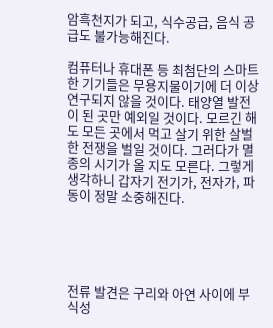암흑천지가 되고, 식수공급, 음식 공급도 불가능해진다.

컴퓨터나 휴대폰 등 최첨단의 스마트한 기기들은 무용지물이기에 더 이상 연구되지 않을 것이다. 태양열 발전이 된 곳만 예외일 것이다. 모르긴 해도 모든 곳에서 먹고 살기 위한 살벌한 전쟁을 벌일 것이다. 그러다가 멸종의 시기가 올 지도 모른다. 그렇게 생각하니 갑자기 전기가, 전자가, 파동이 정말 소중해진다.





전류 발견은 구리와 아연 사이에 부식성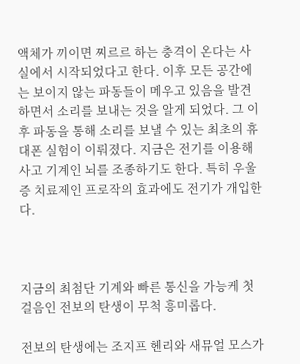액체가 끼이면 찌르르 하는 충격이 온다는 사실에서 시작되었다고 한다. 이후 모든 공간에는 보이지 않는 파동들이 메우고 있음을 발견하면서 소리를 보내는 것을 알게 되었다. 그 이후 파동을 통해 소리를 보낼 수 있는 최초의 휴대폰 실험이 이뤄졌다. 지금은 전기를 이용해 사고 기계인 뇌를 조종하기도 한다. 특히 우울증 치료제인 프로작의 효과에도 전기가 개입한다.



지금의 최첨단 기계와 빠른 통신을 가능케 첫 걸음인 전보의 탄생이 무척 흥미롭다.

전보의 탄생에는 조지프 헨리와 새뮤얼 모스가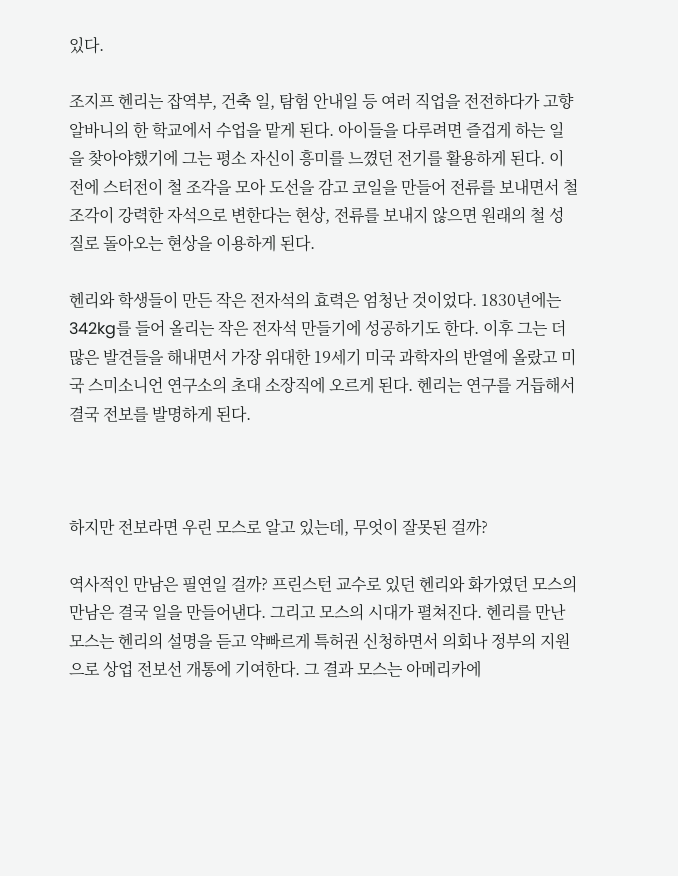있다.

조지프 헨리는 잡역부, 건축 일, 탐험 안내일 등 여러 직업을 전전하다가 고향 알바니의 한 학교에서 수업을 맡게 된다. 아이들을 다루려면 즐겁게 하는 일을 찾아야했기에 그는 평소 자신이 흥미를 느꼈던 전기를 활용하게 된다. 이전에 스터전이 철 조각을 모아 도선을 감고 코일을 만들어 전류를 보내면서 철 조각이 강력한 자석으로 변한다는 현상, 전류를 보내지 않으면 원래의 철 성질로 돌아오는 현상을 이용하게 된다.

헨리와 학생들이 만든 작은 전자석의 효력은 엄청난 것이었다. 1830년에는 342kg를 들어 올리는 작은 전자석 만들기에 성공하기도 한다. 이후 그는 더 많은 발견들을 해내면서 가장 위대한 19세기 미국 과학자의 반열에 올랐고 미국 스미소니언 연구소의 초대 소장직에 오르게 된다. 헨리는 연구를 거듭해서 결국 전보를 발명하게 된다.



하지만 전보라면 우린 모스로 알고 있는데, 무엇이 잘못된 걸까?

역사적인 만남은 필연일 걸까? 프린스턴 교수로 있던 헨리와 화가였던 모스의 만남은 결국 일을 만들어낸다. 그리고 모스의 시대가 펼쳐진다. 헨리를 만난 모스는 헨리의 설명을 듣고 약빠르게 특허권 신청하면서 의회나 정부의 지원으로 상업 전보선 개통에 기여한다. 그 결과 모스는 아메리카에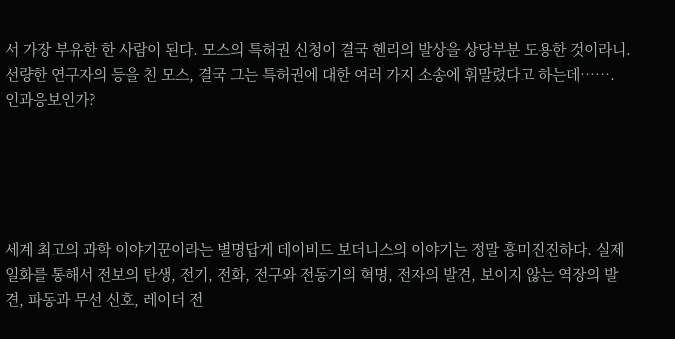서 가장 부유한 한 사람이 된다. 모스의 특허권 신청이 결국 헨리의 발상을 상당부분 도용한 것이라니. 선량한 연구자의 등을 친 모스, 결국 그는 특허권에 대한 여러 가지 소송에 휘말렸다고 하는데……. 인과응보인가?





세계 최고의 과학 이야기꾼이라는 별명답게 데이비드 보더니스의 이야기는 정말 흥미진진하다. 실제 일화를 통해서 전보의 탄생, 전기, 전화, 전구와 전동기의 혁명, 전자의 발견, 보이지 않는 역장의 발견, 파동과 무선 신호, 레이더 전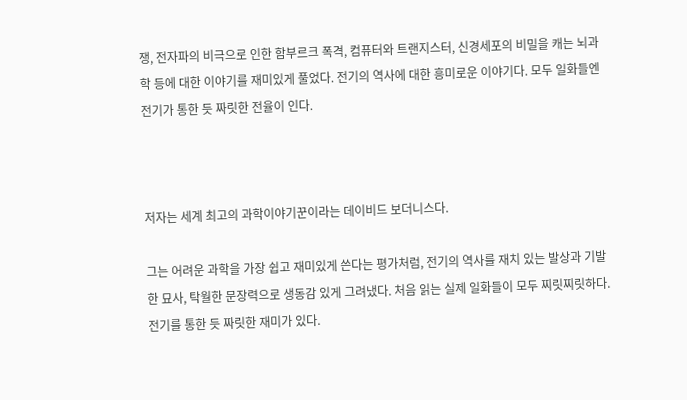쟁, 전자파의 비극으로 인한 함부르크 폭격, 컴퓨터와 트랜지스터, 신경세포의 비밀을 캐는 뇌과학 등에 대한 이야기를 재미있게 풀었다. 전기의 역사에 대한 흥미로운 이야기다. 모두 일화들엔 전기가 통한 듯 짜릿한 전율이 인다.



저자는 세계 최고의 과학이야기꾼이라는 데이비드 보더니스다.

그는 어려운 과학을 가장 쉽고 재미있게 쓴다는 평가처럼, 전기의 역사를 재치 있는 발상과 기발한 묘사, 탁월한 문장력으로 생동감 있게 그려냈다. 처음 읽는 실제 일화들이 모두 찌릿찌릿하다. 전기를 통한 듯 짜릿한 재미가 있다.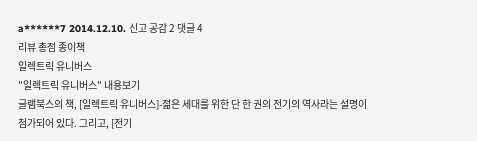a******7 2014.12.10. 신고 공감 2 댓글 4
리뷰 총점 종이책
일렉트릭 유니버스
"일렉트릭 유니버스" 내용보기
글램북스의 책, [일렉트릭 유니버스]-젊은 세대를 위한 단 한 권의 전기의 역사라는 설명이 첨가되어 있다. 그리고, [전기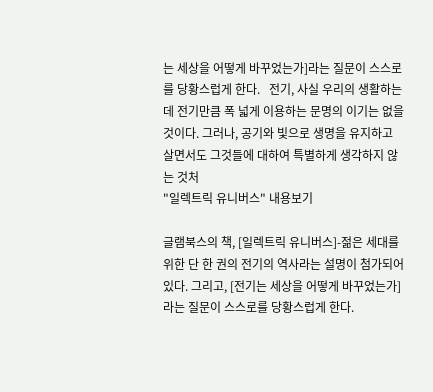는 세상을 어떻게 바꾸었는가]라는 질문이 스스로를 당황스럽게 한다.   전기, 사실 우리의 생활하는데 전기만큼 폭 넓게 이용하는 문명의 이기는 없을 것이다. 그러나, 공기와 빛으로 생명을 유지하고 살면서도 그것들에 대하여 특별하게 생각하지 않는 것처
"일렉트릭 유니버스" 내용보기

글램북스의 책, [일렉트릭 유니버스]-젊은 세대를 위한 단 한 권의 전기의 역사라는 설명이 첨가되어 있다. 그리고, [전기는 세상을 어떻게 바꾸었는가]라는 질문이 스스로를 당황스럽게 한다.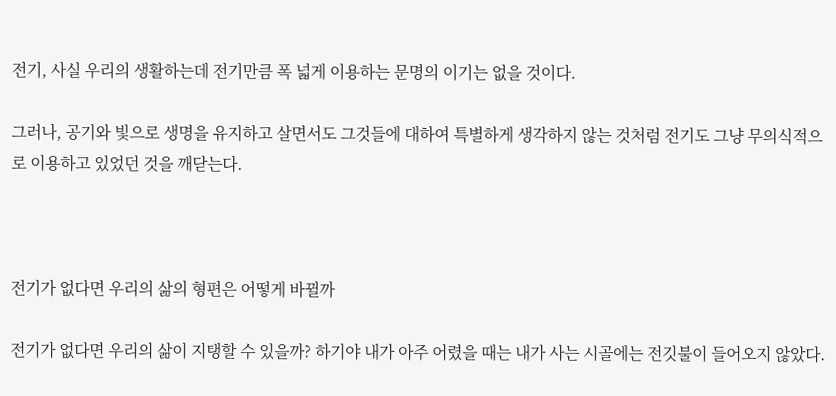전기, 사실 우리의 생활하는데 전기만큼 폭 넓게 이용하는 문명의 이기는 없을 것이다.

그러나, 공기와 빛으로 생명을 유지하고 살면서도 그것들에 대하여 특별하게 생각하지 않는 것처럼 전기도 그냥 무의식적으로 이용하고 있었던 것을 깨닫는다.



전기가 없다면 우리의 삶의 형편은 어떻게 바뀔까

전기가 없다면 우리의 삶이 지탱할 수 있을까? 하기야 내가 아주 어렸을 때는 내가 사는 시골에는 전깃불이 들어오지 않았다.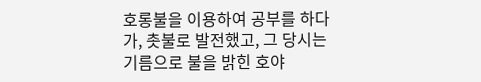호롱불을 이용하여 공부를 하다가, 촛불로 발전했고, 그 당시는 기름으로 불을 밝힌 호야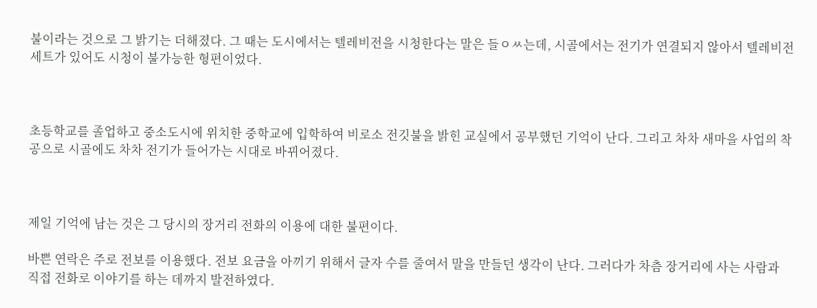불이라는 것으로 그 밝기는 더해졌다. 그 때는 도시에서는 텔레비전을 시청한다는 말은 들ㅇㅆ는데, 시골에서는 전기가 연결되지 않아서 텔레비전 세트가 있어도 시청이 불가능한 형편이었다.



초등학교를 졸업하고 중소도시에 위치한 중학교에 입학하여 비로소 전깃불을 밝힌 교실에서 공부했던 기억이 난다. 그리고 차차 새마을 사업의 착공으로 시골에도 차차 전기가 들어가는 시대로 바뀌어졌다.



제일 기억에 남는 것은 그 당시의 장거리 전화의 이용에 대한 불편이다.

바쁜 연락은 주로 전보를 이용했다. 전보 요금을 아끼기 위해서 글자 수를 줄여서 말을 만들던 생각이 난다. 그러다가 차츰 장거리에 사는 사람과 직접 전화로 이야기를 하는 데까지 발전하였다.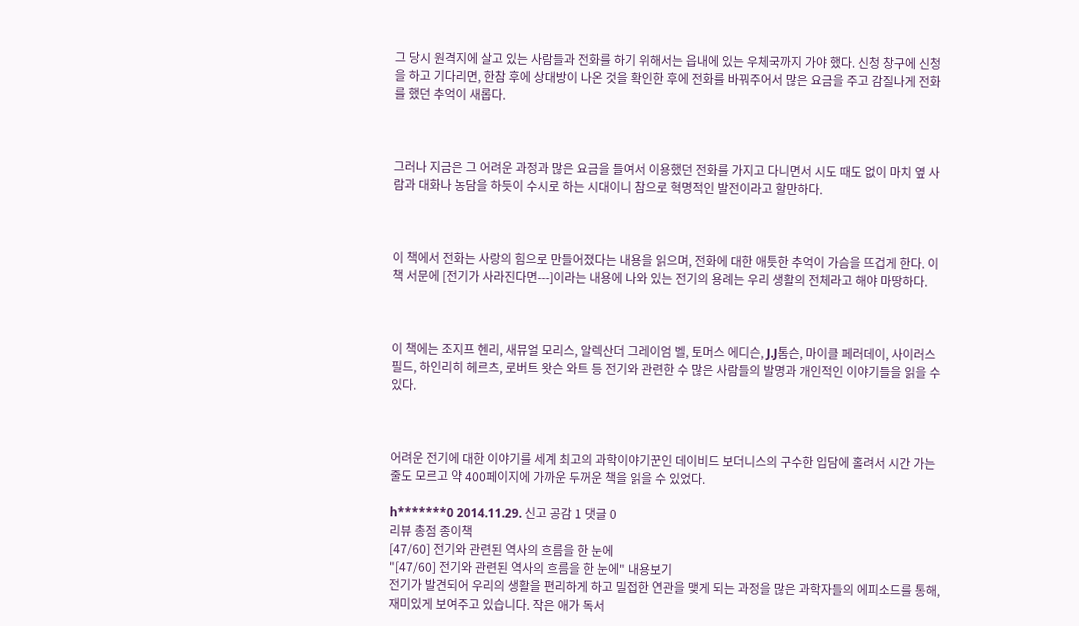그 당시 원격지에 살고 있는 사람들과 전화를 하기 위해서는 읍내에 있는 우체국까지 가야 했다. 신청 창구에 신청을 하고 기다리면, 한참 후에 상대방이 나온 것을 확인한 후에 전화를 바꿔주어서 많은 요금을 주고 감질나게 전화를 했던 추억이 새롭다.



그러나 지금은 그 어려운 과정과 많은 요금을 들여서 이용했던 전화를 가지고 다니면서 시도 때도 없이 마치 옆 사람과 대화나 농담을 하듯이 수시로 하는 시대이니 참으로 혁명적인 발전이라고 할만하다.



이 책에서 전화는 사랑의 힘으로 만들어졌다는 내용을 읽으며, 전화에 대한 애틋한 추억이 가슴을 뜨겁게 한다. 이 책 서문에 [전기가 사라진다면---]이라는 내용에 나와 있는 전기의 용례는 우리 생활의 전체라고 해야 마땅하다.



이 책에는 조지프 헨리, 새뮤얼 모리스, 알렉산더 그레이엄 벨, 토머스 에디슨, J.J톰슨, 마이클 페러데이, 사이러스 필드, 하인리히 헤르츠, 로버트 왓슨 와트 등 전기와 관련한 수 많은 사람들의 발명과 개인적인 이야기들을 읽을 수 있다.



어려운 전기에 대한 이야기를 세계 최고의 과학이야기꾼인 데이비드 보더니스의 구수한 입담에 홀려서 시간 가는 줄도 모르고 약 400페이지에 가까운 두꺼운 책을 읽을 수 있었다.

h*******0 2014.11.29. 신고 공감 1 댓글 0
리뷰 총점 종이책
[47/60] 전기와 관련된 역사의 흐름을 한 눈에
"[47/60] 전기와 관련된 역사의 흐름을 한 눈에" 내용보기
전기가 발견되어 우리의 생활을 편리하게 하고 밀접한 연관을 맺게 되는 과정을 많은 과학자들의 에피소드를 통해, 재미있게 보여주고 있습니다. 작은 애가 독서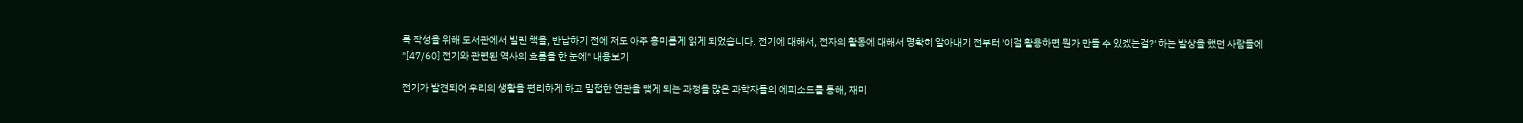록 작성을 위해 도서관에서 빌린 책을, 반납하기 전에 저도 아주 흥미롭게 읽게 되었습니다. 전기에 대해서, 전자의 활동에 대해서 명확히 알아내기 전부터 '이걸 활용하면 뭔가 만들 수 있겠는걸?' 하는 발상을 했던 사람들에
"[47/60] 전기와 관련된 역사의 흐름을 한 눈에" 내용보기

전기가 발견되어 우리의 생활을 편리하게 하고 밀접한 연관을 맺게 되는 과정을 많은 과학자들의 에피소드를 통해, 재미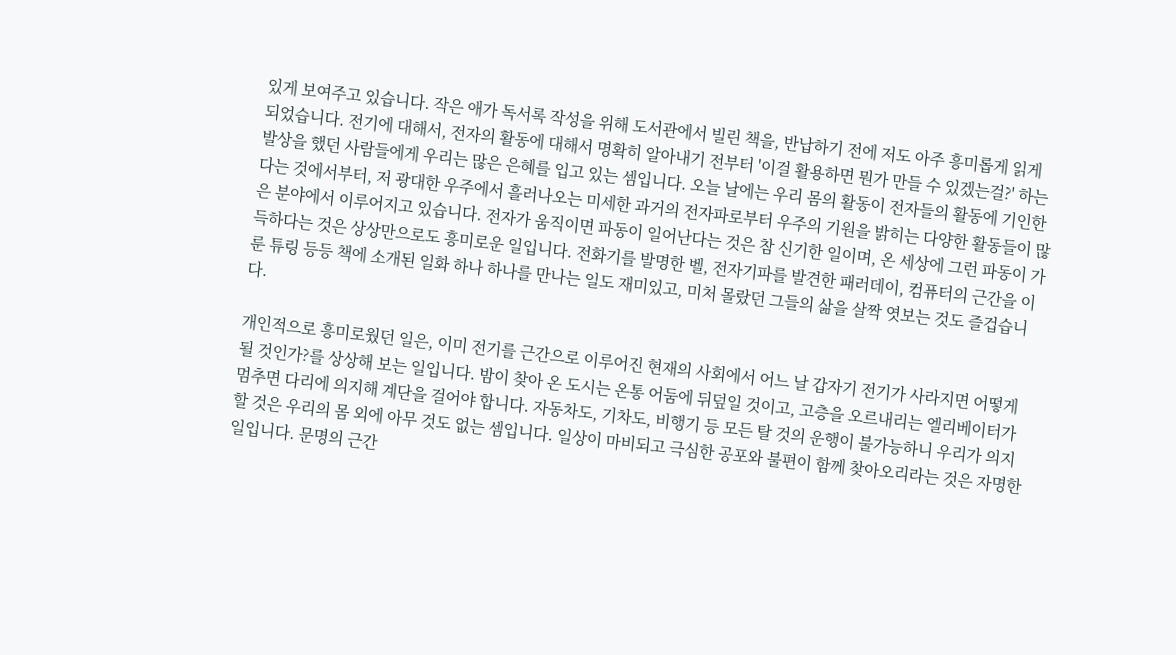있게 보여주고 있습니다. 작은 애가 독서록 작성을 위해 도서관에서 빌린 책을, 반납하기 전에 저도 아주 흥미롭게 읽게 되었습니다. 전기에 대해서, 전자의 활동에 대해서 명확히 알아내기 전부터 '이걸 활용하면 뭔가 만들 수 있겠는걸?' 하는 발상을 했던 사람들에게 우리는 많은 은혜를 입고 있는 셈입니다. 오늘 날에는 우리 몸의 활동이 전자들의 활동에 기인한다는 것에서부터, 저 광대한 우주에서 흘러나오는 미세한 과거의 전자파로부터 우주의 기원을 밝히는 다양한 활동들이 많은 분야에서 이루어지고 있습니다. 전자가 움직이면 파동이 일어난다는 것은 참 신기한 일이며, 온 세상에 그런 파동이 가득하다는 것은 상상만으로도 흥미로운 일입니다. 전화기를 발명한 벨, 전자기파를 발견한 패러데이, 컴퓨터의 근간을 이룬 튜링 등등 책에 소개된 일화 하나 하나를 만나는 일도 재미있고, 미처 몰랐던 그들의 삶을 살짝 엿보는 것도 즐겁습니다.

개인적으로 흥미로웠던 일은, 이미 전기를 근간으로 이루어진 현재의 사회에서 어느 날 갑자기 전기가 사라지면 어떻게 될 것인가?를 상상해 보는 일입니다. 밤이 찾아 온 도시는 온통 어둠에 뒤덮일 것이고, 고층을 오르내리는 엘리베이터가 멈추면 다리에 의지해 계단을 걸어야 합니다. 자동차도, 기차도, 비행기 등 모든 탈 것의 운행이 불가능하니 우리가 의지할 것은 우리의 몸 외에 아무 것도 없는 셈입니다. 일상이 마비되고 극심한 공포와 불편이 함께 찾아오리라는 것은 자명한 일입니다. 문명의 근간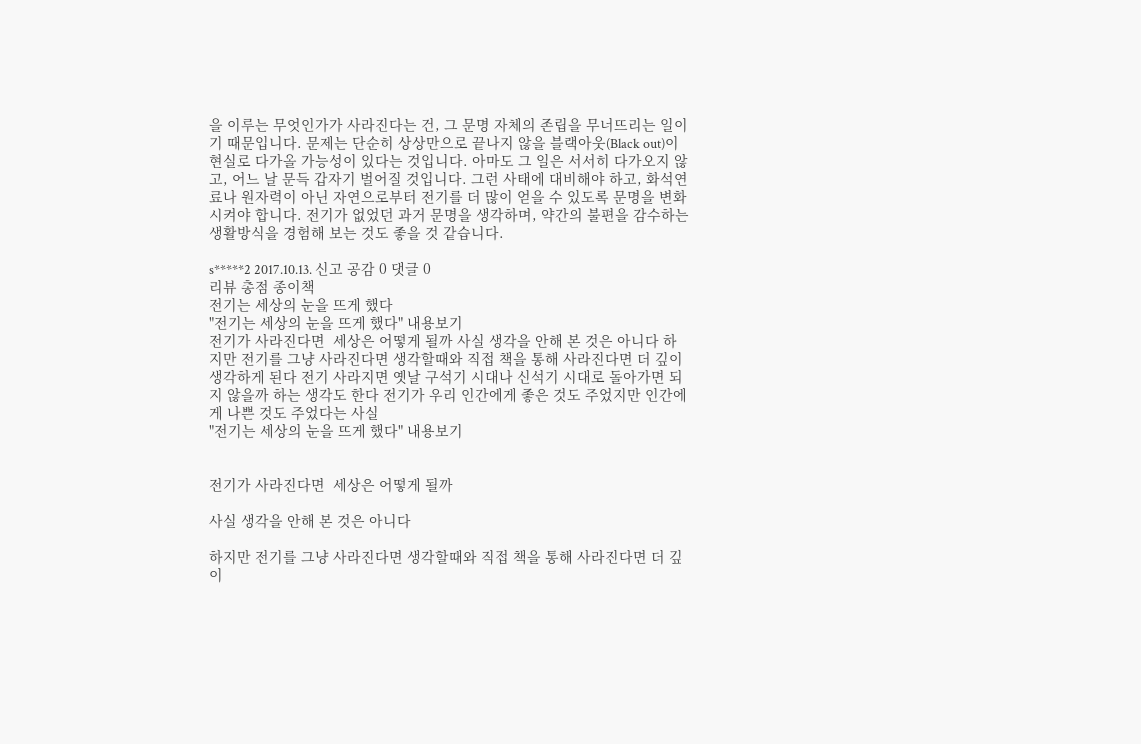을 이루는 무엇인가가 사라진다는 건, 그 문명 자체의 존립을 무너뜨리는 일이기 때문입니다. 문제는 단순히 상상만으로 끝나지 않을 블랙아웃(Black out)이 현실로 다가올 가능성이 있다는 것입니다. 아마도 그 일은 서서히 다가오지 않고, 어느 날 문득 갑자기 벌어질 것입니다. 그런 사태에 대비해야 하고, 화석연료나 원자력이 아닌 자연으로부터 전기를 더 많이 얻을 수 있도록 문명을 변화시켜야 합니다. 전기가 없었던 과거 문명을 생각하며, 약간의 불편을 감수하는 생활방식을 경험해 보는 것도 좋을 것 같습니다.

s*****2 2017.10.13. 신고 공감 0 댓글 0
리뷰 총점 종이책
전기는 세상의 눈을 뜨게 했다
"전기는 세상의 눈을 뜨게 했다" 내용보기
전기가 사라진다면  세상은 어떻게 될까 사실 생각을 안해 본 것은 아니다 하지만 전기를 그냥 사라진다면 생각할때와 직접 책을 통해 사라진다면 더 깊이 생각하게 된다 전기 사라지면 옛날 구석기 시대나 신석기 시대로 돌아가면 되지 않을까 하는 생각도 한다 전기가 우리 인간에게 좋은 것도 주었지만 인간에게 나쁜 것도 주었다는 사실
"전기는 세상의 눈을 뜨게 했다" 내용보기


전기가 사라진다면  세상은 어떻게 될까

사실 생각을 안해 본 것은 아니다

하지만 전기를 그냥 사라진다면 생각할때와 직접 책을 통해 사라진다면 더 깊이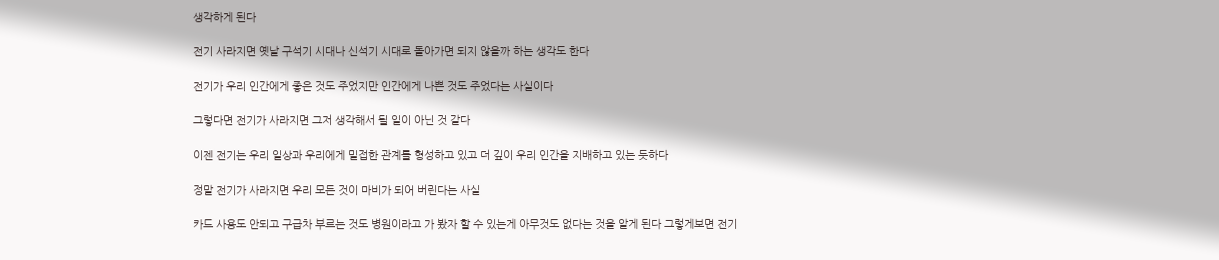생각하게 된다

전기 사라지면 옛날 구석기 시대나 신석기 시대로 돌아가면 되지 않을까 하는 생각도 한다

전기가 우리 인간에게 좋은 것도 주었지만 인간에게 나쁜 것도 주었다는 사실이다

그렇다면 전기가 사라지면 그저 생각해서 될 일이 아닌 것 같다

이젠 전기는 우리 일상과 우리에게 밀접한 관계를 형성하고 있고 더 깊이 우리 인간을 지배하고 있는 듯하다

정말 전기가 사라지면 우리 모든 것이 마비가 되어 버린다는 사실

카드 사용도 안되고 구급차 부르는 것도 병원이라고 가 봤자 할 수 있는게 아무것도 없다는 것을 알게 된다 그렇게보면 전기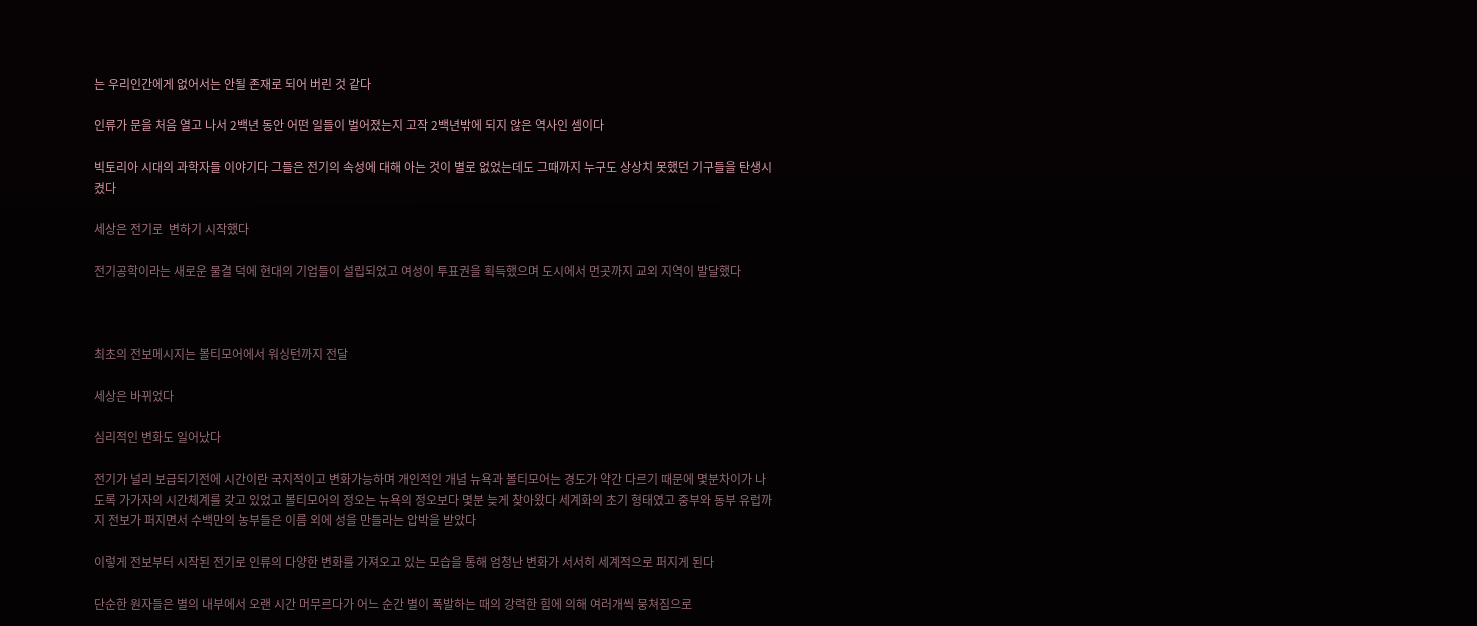는 우리인간에게 없어서는 안될 존재로 되어 버린 것 같다

인류가 문을 처음 열고 나서 2백년 동안 어떤 일들이 벌어졌는지 고작 2백년밖에 되지 않은 역사인 셈이다

빅토리아 시대의 과학자들 이야기다 그들은 전기의 속성에 대해 아는 것이 별로 없었는데도 그때까지 누구도 상상치 못했던 기구들을 탄생시켰다

세상은 전기로  변하기 시작했다

전기공학이라는 새로운 물결 덕에 현대의 기업들이 설립되었고 여성이 투표권을 획득했으며 도시에서 먼곳까지 교외 지역이 발달했다



최초의 전보메시지는 볼티모어에서 워싱턴까지 전달

세상은 바뀌었다

심리적인 변화도 일어났다

전기가 널리 보급되기전에 시간이란 국지적이고 변화가능하며 개인적인 개념 뉴욕과 볼티모어는 경도가 약간 다르기 때문에 몇분차이가 나도록 가가자의 시간체계를 갖고 있었고 볼티모어의 정오는 뉴욕의 정오보다 몇분 늦게 찾아왔다 세계화의 초기 형태였고 중부와 동부 유럽까지 전보가 퍼지면서 수백만의 농부들은 이름 외에 성을 만들라는 압박을 받았다

이렇게 전보부터 시작된 전기로 인류의 다양한 변화를 가져오고 있는 모습을 통해 엄청난 변화가 서서히 세계적으로 퍼지게 된다

단순한 원자들은 별의 내부에서 오랜 시간 머무르다가 어느 순간 별이 폭발하는 때의 강력한 힘에 의해 여러개씩 뭉쳐짐으로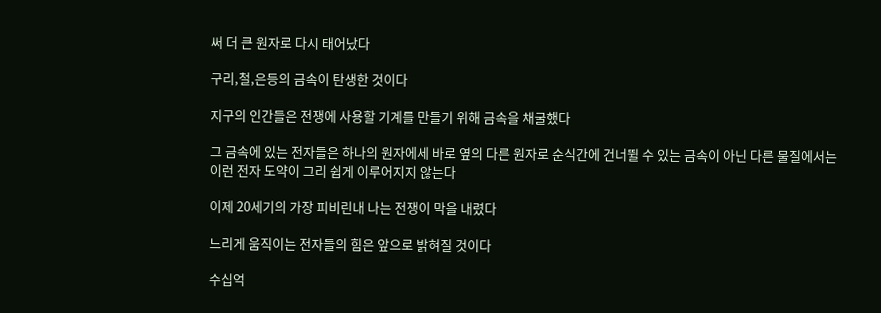써 더 큰 원자로 다시 태어났다

구리,철,은등의 금속이 탄생한 것이다

지구의 인간들은 전쟁에 사용할 기계를 만들기 위해 금속을 채굴했다

그 금속에 있는 전자들은 하나의 원자에세 바로 옆의 다른 원자로 순식간에 건너뛸 수 있는 금속이 아닌 다른 물질에서는 이런 전자 도약이 그리 쉽게 이루어지지 않는다

이제 20세기의 가장 피비린내 나는 전쟁이 막을 내렸다

느리게 움직이는 전자들의 힘은 앞으로 밝혀질 것이다

수십억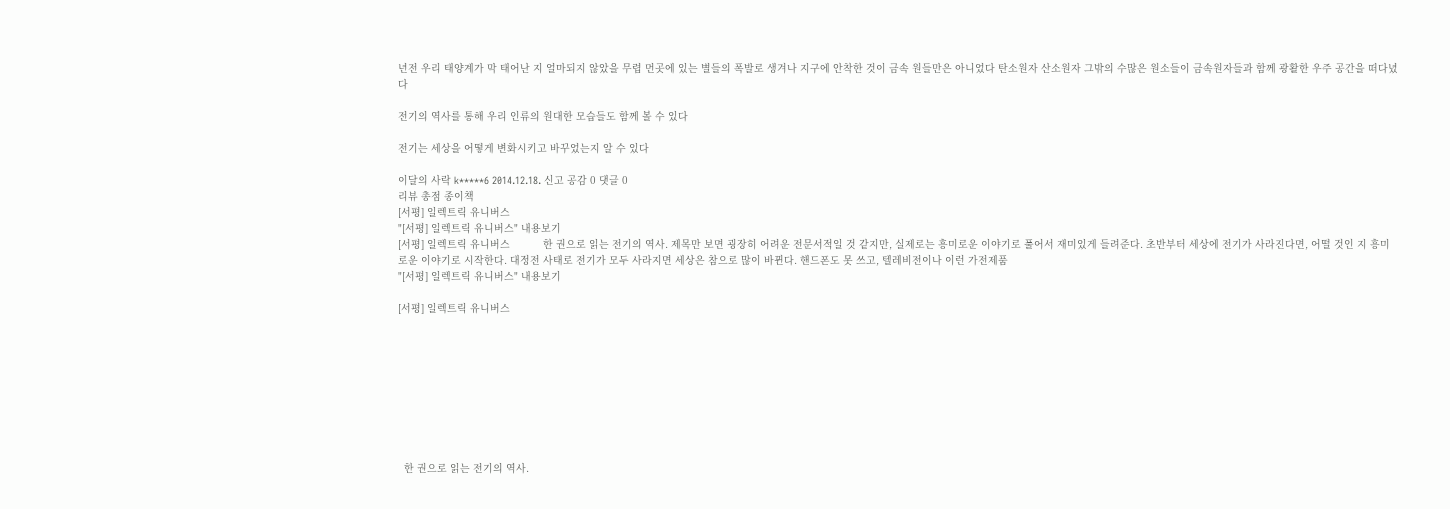년전 우리 태양계가 막 태어난 지 얼마되지 않았을 무렵 먼곳에 있는 별들의 폭발로 생겨나 지구에 안착한 것이 금속 원들만은 아니었다 탄소원자 산소원자 그밖의 수많은 원소들이 금속원자들과 함께 광활한 우주 공간을 떠다녔다

전기의 역사를 통해 우리 인류의 원대한 모습들도 함께 볼 수 있다

전기는 세상을 어떻게 변화시키고 바꾸었는지 알 수 있다

이달의 사락 k*****6 2014.12.18. 신고 공감 0 댓글 0
리뷰 총점 종이책
[서평] 일렉트릭 유니버스
"[서평] 일렉트릭 유니버스" 내용보기
[서평] 일렉트릭 유니버스           한 권으로 읽는 전기의 역사. 제목만 보면 굉장히 어려운 전문서적일 것 같지만, 실제로는 흥미로운 이야기로 풀어서 재미있게 들려준다. 초반부터 세상에 전기가 사라진다면, 어떨 것인 지 흥미로운 이야기로 시작한다. 대정전 사태로 전기가 모두 사라지면 세상은 참으로 많이 바뀐다. 핸드폰도 못 쓰고, 텔레비전이나 이런 가전제품
"[서평] 일렉트릭 유니버스" 내용보기

[서평] 일렉트릭 유니버스









  한 권으로 읽는 전기의 역사.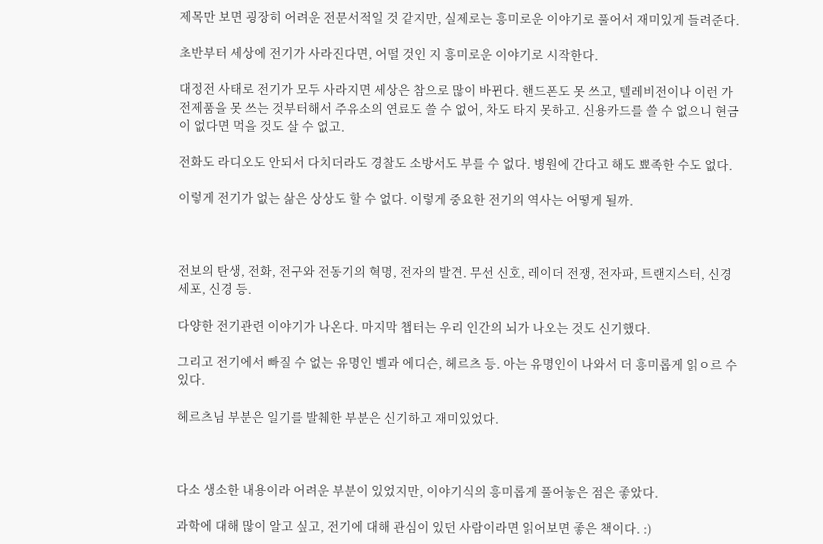제목만 보면 굉장히 어려운 전문서적일 것 같지만, 실제로는 흥미로운 이야기로 풀어서 재미있게 들려준다.

초반부터 세상에 전기가 사라진다면, 어떨 것인 지 흥미로운 이야기로 시작한다.

대정전 사태로 전기가 모두 사라지면 세상은 참으로 많이 바뀐다. 핸드폰도 못 쓰고, 텔레비전이나 이런 가전제품을 못 쓰는 것부터해서 주유소의 연료도 쓸 수 없어, 차도 타지 못하고. 신용카드를 쓸 수 없으니 현금이 없다면 먹을 것도 살 수 없고.

전화도 라디오도 안되서 다치더라도 경찰도 소방서도 부를 수 없다. 병원에 간다고 해도 뾰족한 수도 없다.

이렇게 전기가 없는 삶은 상상도 할 수 없다. 이렇게 중요한 전기의 역사는 어떻게 될까.



전보의 탄생, 전화, 전구와 전동기의 혁명, 전자의 발견. 무선 신호, 레이더 전쟁, 전자파, 트랜지스터, 신경 세포, 신경 등.

다양한 전기관련 이야기가 나온다. 마지막 챕터는 우리 인간의 뇌가 나오는 것도 신기했다.

그리고 전기에서 빠질 수 없는 유명인 벨과 에디슨, 헤르츠 등. 아는 유명인이 나와서 더 흥미롭게 읽ㅇ르 수 있다.

헤르츠님 부분은 일기를 발췌한 부분은 신기하고 재미있었다.



다소 생소한 내용이라 어려운 부분이 있었지만, 이야기식의 흥미롭게 풀어놓은 점은 좋았다.

과학에 대해 많이 알고 싶고, 전기에 대해 관심이 있던 사람이라면 읽어보면 좋은 책이다. :)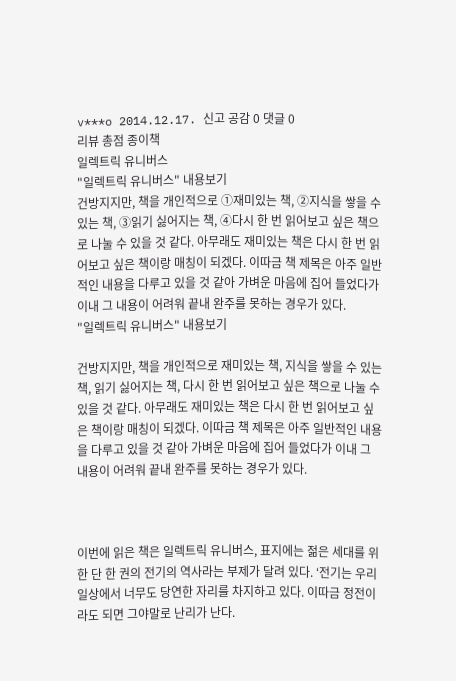v***o 2014.12.17. 신고 공감 0 댓글 0
리뷰 총점 종이책
일렉트릭 유니버스
"일렉트릭 유니버스" 내용보기
건방지지만, 책을 개인적으로 ①재미있는 책, ②지식을 쌓을 수 있는 책, ③읽기 싫어지는 책, ④다시 한 번 읽어보고 싶은 책으로 나눌 수 있을 것 같다. 아무래도 재미있는 책은 다시 한 번 읽어보고 싶은 책이랑 매칭이 되겠다. 이따금 책 제목은 아주 일반적인 내용을 다루고 있을 것 같아 가벼운 마음에 집어 들었다가 이내 그 내용이 어려워 끝내 완주를 못하는 경우가 있다.
"일렉트릭 유니버스" 내용보기

건방지지만, 책을 개인적으로 재미있는 책, 지식을 쌓을 수 있는 책, 읽기 싫어지는 책, 다시 한 번 읽어보고 싶은 책으로 나눌 수 있을 것 같다. 아무래도 재미있는 책은 다시 한 번 읽어보고 싶은 책이랑 매칭이 되겠다. 이따금 책 제목은 아주 일반적인 내용을 다루고 있을 것 같아 가벼운 마음에 집어 들었다가 이내 그 내용이 어려워 끝내 완주를 못하는 경우가 있다.



이번에 읽은 책은 일렉트릭 유니버스, 표지에는 젊은 세대를 위한 단 한 권의 전기의 역사라는 부제가 달려 있다. ‘전기는 우리 일상에서 너무도 당연한 자리를 차지하고 있다. 이따금 정전이라도 되면 그야말로 난리가 난다.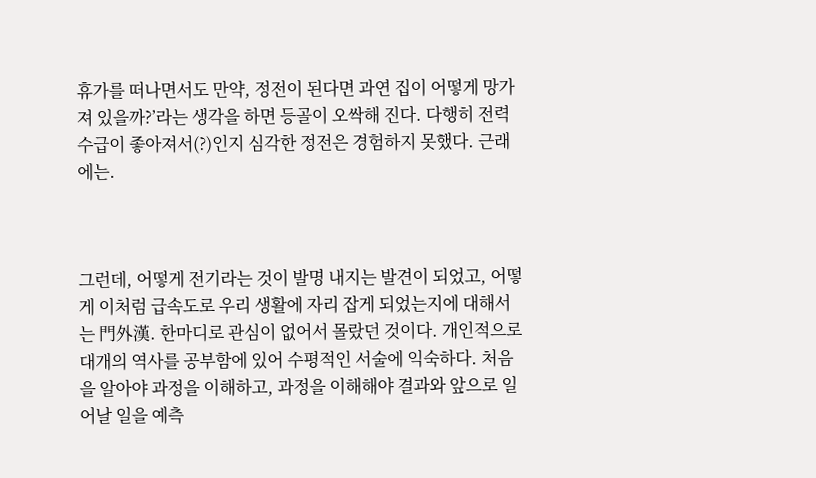휴가를 떠나면서도 만약, 정전이 된다면 과연 집이 어떻게 망가져 있을까?’라는 생각을 하면 등골이 오싹해 진다. 다행히 전력수급이 좋아져서(?)인지 심각한 정전은 경험하지 못했다. 근래에는.



그런데, 어떻게 전기라는 것이 발명 내지는 발견이 되었고, 어떻게 이처럼 급속도로 우리 생활에 자리 잡게 되었는지에 대해서는 門外漢. 한마디로 관심이 없어서 몰랐던 것이다. 개인적으로 대개의 역사를 공부함에 있어 수평적인 서술에 익숙하다. 처음을 알아야 과정을 이해하고, 과정을 이해해야 결과와 앞으로 일어날 일을 예측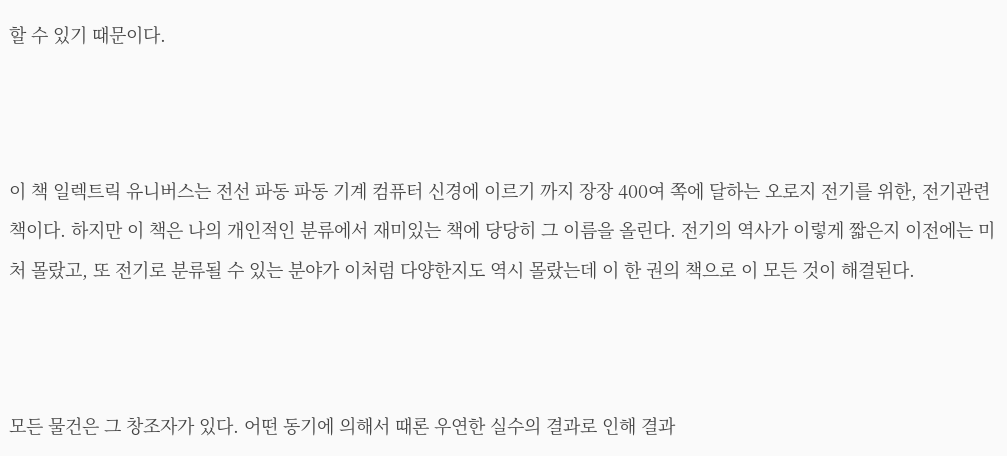할 수 있기 때문이다.



이 책 일렉트릭 유니버스는 전선 파동 파동 기계 컴퓨터 신경에 이르기 까지 장장 400여 쪽에 달하는 오로지 전기를 위한, 전기관련 책이다. 하지만 이 책은 나의 개인적인 분류에서 재미있는 책에 당당히 그 이름을 올린다. 전기의 역사가 이렇게 짧은지 이전에는 미처 몰랐고, 또 전기로 분류될 수 있는 분야가 이처럼 다양한지도 역시 몰랐는데 이 한 권의 책으로 이 모든 것이 해결된다.



모든 물건은 그 창조자가 있다. 어떤 동기에 의해서 때론 우연한 실수의 결과로 인해 결과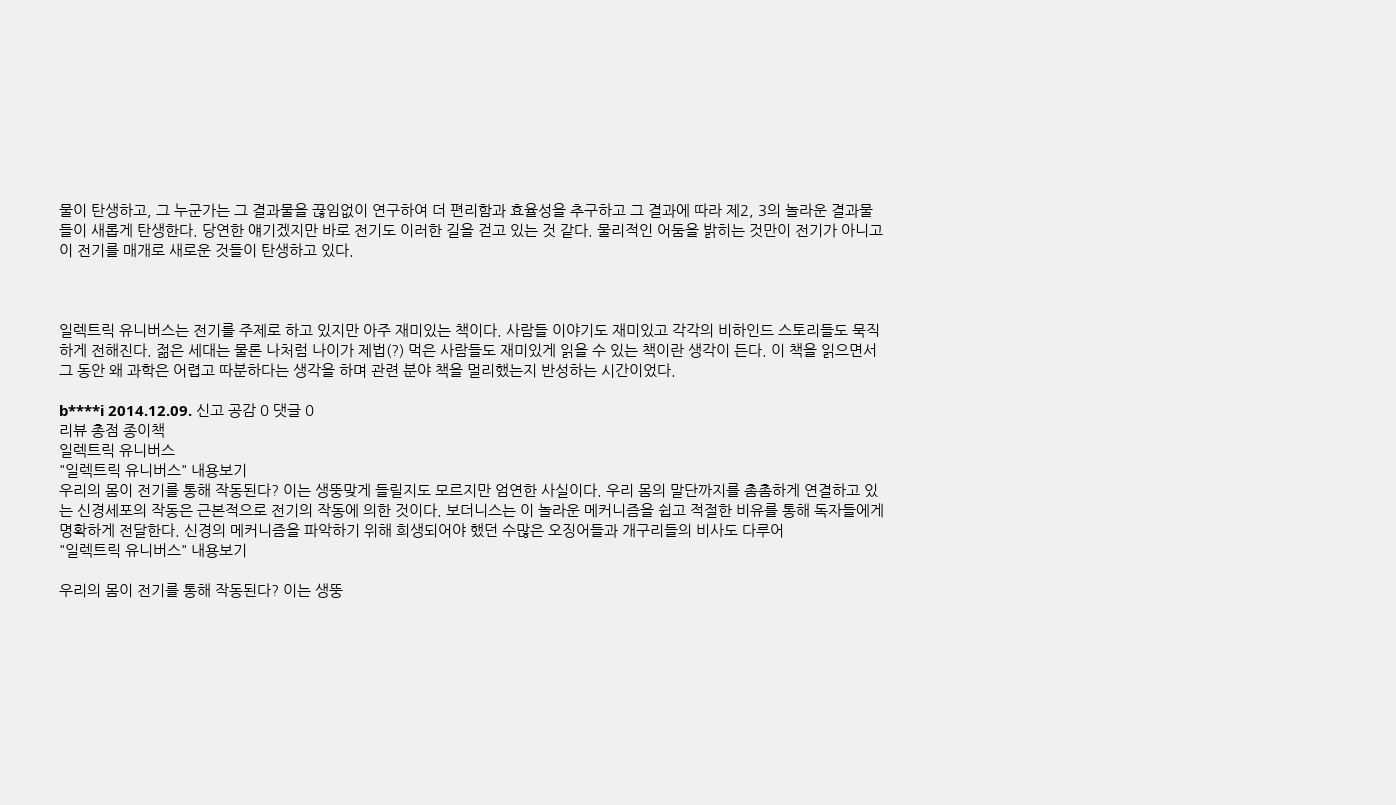물이 탄생하고, 그 누군가는 그 결과물을 끊임없이 연구하여 더 편리함과 효율성을 추구하고 그 결과에 따라 제2, 3의 놀라운 결과물들이 새롭게 탄생한다. 당연한 얘기겠지만 바로 전기도 이러한 길을 걷고 있는 것 같다. 물리적인 어둠을 밝히는 것만이 전기가 아니고 이 전기를 매개로 새로운 것들이 탄생하고 있다.



일렉트릭 유니버스는 전기를 주제로 하고 있지만 아주 재미있는 책이다. 사람들 이야기도 재미있고 각각의 비하인드 스토리들도 묵직하게 전해진다. 젊은 세대는 물론 나처럼 나이가 제법(?) 먹은 사람들도 재미있게 읽을 수 있는 책이란 생각이 든다. 이 책을 읽으면서 그 동안 왜 과학은 어렵고 따분하다는 생각을 하며 관련 분야 책을 멀리했는지 반성하는 시간이었다.

b****i 2014.12.09. 신고 공감 0 댓글 0
리뷰 총점 종이책
일렉트릭 유니버스
"일렉트릭 유니버스" 내용보기
우리의 몸이 전기를 통해 작동된다? 이는 생뚱맞게 들릴지도 모르지만 엄연한 사실이다. 우리 몸의 말단까지를 촘촘하게 연결하고 있는 신경세포의 작동은 근본적으로 전기의 작동에 의한 것이다. 보더니스는 이 놀라운 메커니즘을 쉽고 적절한 비유를 통해 독자들에게 명확하게 전달한다. 신경의 메커니즘을 파악하기 위해 희생되어야 했던 수많은 오징어들과 개구리들의 비사도 다루어
"일렉트릭 유니버스" 내용보기

우리의 몸이 전기를 통해 작동된다? 이는 생뚱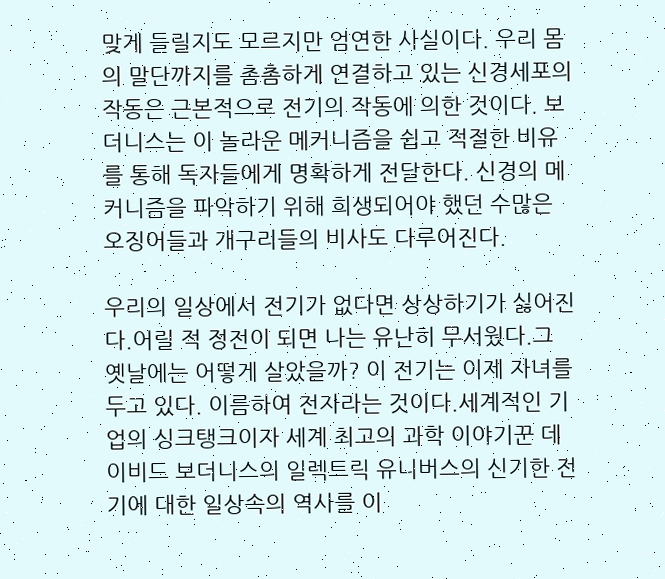맞게 들릴지도 모르지만 엄연한 사실이다. 우리 몸의 말단까지를 촘촘하게 연결하고 있는 신경세포의 작동은 근본적으로 전기의 작동에 의한 것이다. 보더니스는 이 놀라운 메커니즘을 쉽고 적절한 비유를 통해 독자들에게 명확하게 전달한다. 신경의 메커니즘을 파악하기 위해 희생되어야 했던 수많은 오징어들과 개구리들의 비사도 다루어진다.

우리의 일상에서 전기가 없다면 상상하기가 싫어진다.어릴 적 정전이 되면 나는 유난히 무서웠다.그 옛날에는 어떻게 살았을까? 이 전기는 이제 자녀를 두고 있다. 이름하여 전자라는 것이다.세계적인 기업의 싱크탱크이자 세계 최고의 과학 이야기꾼 데이비드 보더니스의 일렉트릭 유니버스의 신기한 전기에 대한 일상속의 역사를 이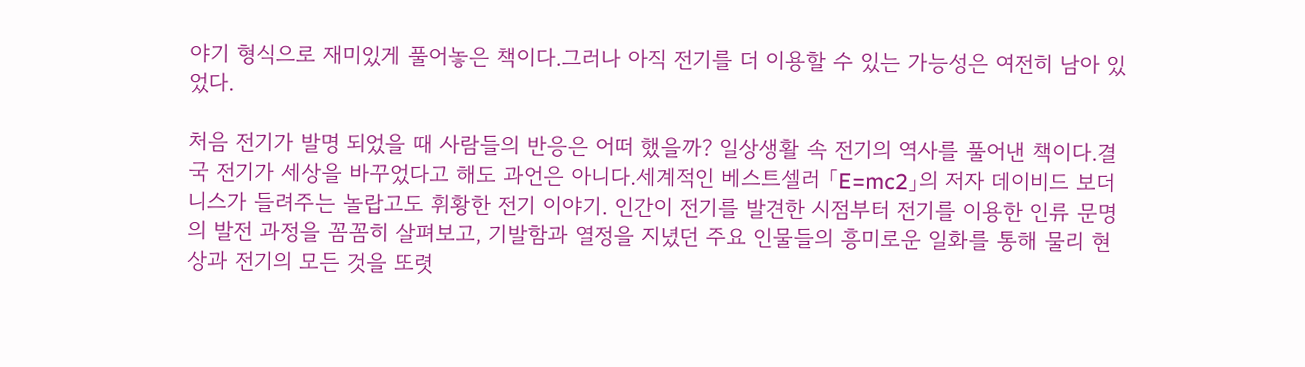야기 형식으로 재미있게 풀어놓은 책이다.그러나 아직 전기를 더 이용할 수 있는 가능성은 여전히 남아 있었다.

처음 전기가 발명 되었을 때 사람들의 반응은 어떠 했을까? 일상생활 속 전기의 역사를 풀어낸 책이다.결국 전기가 세상을 바꾸었다고 해도 과언은 아니다.세계적인 베스트셀러 「E=mc2」의 저자 데이비드 보더니스가 들려주는 놀랍고도 휘황한 전기 이야기. 인간이 전기를 발견한 시점부터 전기를 이용한 인류 문명의 발전 과정을 꼼꼼히 살펴보고, 기발함과 열정을 지녔던 주요 인물들의 흥미로운 일화를 통해 물리 현상과 전기의 모든 것을 또렷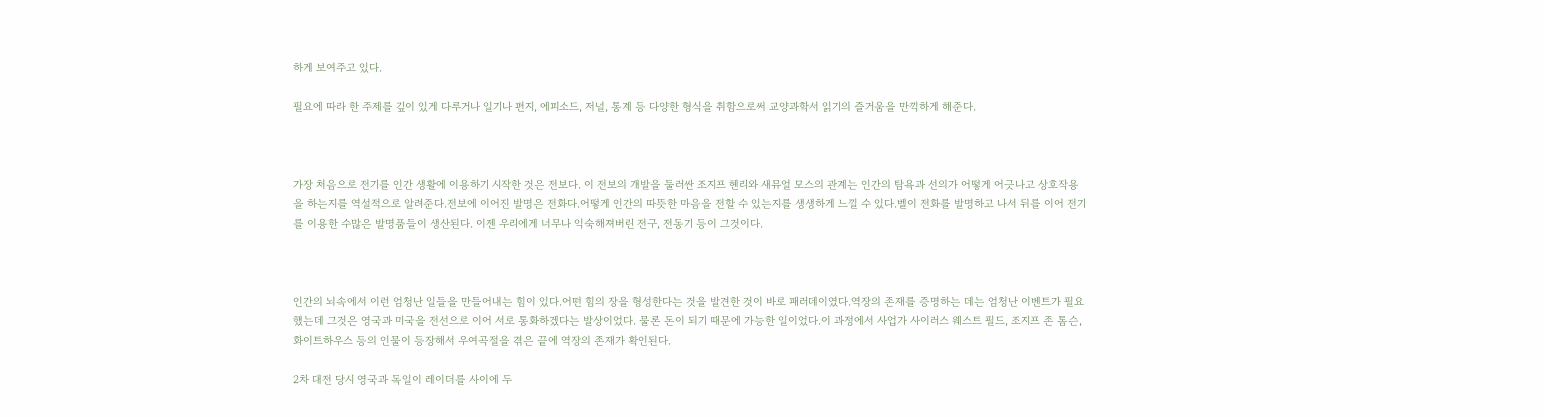하게 보여주고 있다.

필요에 따라 한 주제를 깊이 있게 다루거나 일기나 편지, 에피소드, 저널, 통계 등 다양한 형식을 취함으로써 교양과학서 읽기의 즐거움을 만끽하게 해준다.



가장 처음으로 전기를 인간 생활에 이용하기 시작한 것은 전보다. 이 전보의 개발을 둘러싼 조지프 헨리와 새뮤얼 모스의 관계는 인간의 탐욕과 선의가 어떻게 어긋나고 상호작용을 하는지를 역설적으로 알려준다.전보에 이어진 발명은 전화다.어떻게 인간의 따뜻한 마음을 전할 수 있는지를 생생하게 느낄 수 있다.벨이 전화를 발명하고 나서 뒤를 이어 전기를 이용한 수많은 발명품들이 생산된다. 이젠 우리에게 너무나 익숙해져버린 전구, 전동기 등이 그것이다.



인간의 뇌속에서 이런 엄청난 일들을 만들어내는 힘이 있다.어떤 힘의 장을 형성한다는 것을 발견한 것이 바로 패러데이였다.역장의 존재를 증명하는 데는 엄청난 이벤트가 필요했는데 그것은 영국과 미국을 전선으로 이어 서로 통화하겠다는 발상이었다. 물론 돈이 되기 때문에 가능한 일이었다.이 과정에서 사업가 사이러스 웨스트 필드, 조지프 존 톰슨, 화이트하우스 등의 인물이 등장해서 우여곡절을 겪은 끝에 역장의 존재가 확인된다.

2차 대전 당시 영국과 독일이 레이더를 사이에 두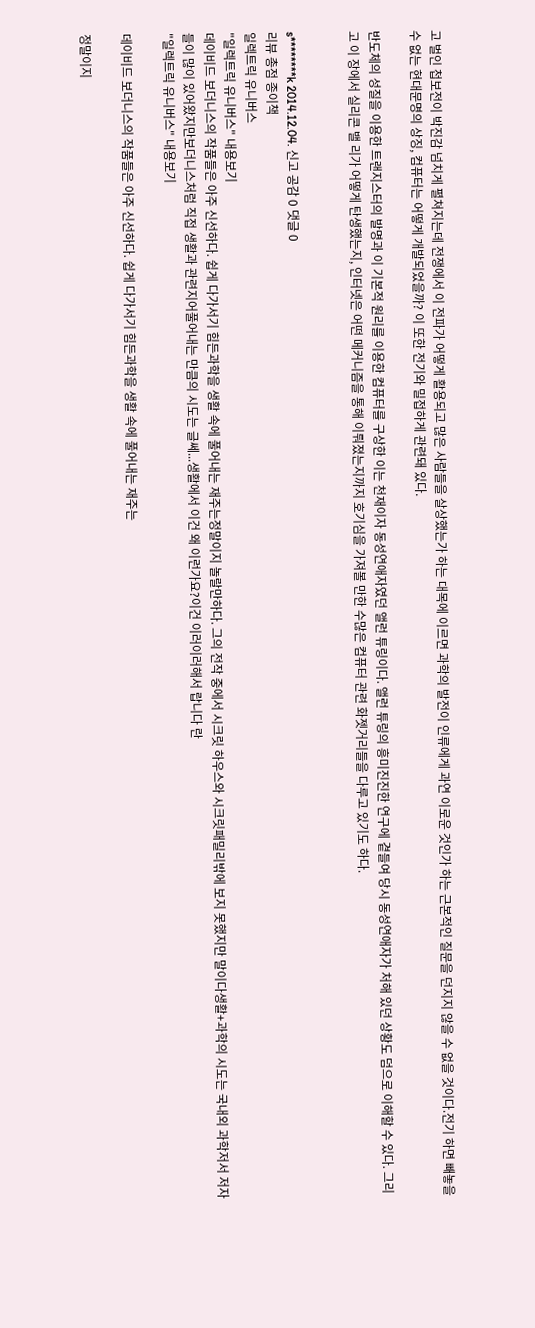고 벌인 첩보전이 박진감 넘치게 펼쳐지는데 전쟁에서 이 전파가 어떻게 활용되고 많은 사람들을 살상했는가 하는 대목에 이르면 과학의 발전이 인류에게 과연 이로운 것인가 하는 근본적인 질문을 던지지 않을 수 없을 것이다.전기 하면 빼놓을 수 없는 현대문명의 상징, 컴퓨터는 어떻게 개발되었을까? 이 또한 전기와 밀접하게 관련돼 있다.

반도체의 성질을 이용한 트랜지스터의 발명과 이 기본적 원리를 이용한 컴퓨터를 구상한 이는 천재이자 동성연애자였던 앨런 튜링이다. 앨런 튜링의 흥미진진한 연구에 곁들여 당시 동성연애자가 처해 있던 상황도 덤으로 이해할 수 있다. 그리고 이 장에서 실리콘 밸 리가 어떻게 탄생했는지, 인터넷은 어떤 메커니즘을 통해 이뤄졌는지까지 호기심을 가져볼 만한 수많은 컴퓨터 관련 화젯거리들을 다루고 있기도 하다.


s********k 2014.12.04. 신고 공감 0 댓글 0
리뷰 총점 종이책
일렉트릭 유니버스
"일렉트릭 유니버스" 내용보기
데이비드 보더니스의 작품들은 아주 신선하다. 쉽게 다가서기 힘든과학을 생활 속에 풀어내는 재주는정말이지 놀랄만하다. 그의 전작 중에서 시크릿 하우스와 시크릿패밀리밖에 보지 못했지만 말이다생활+과학의 시도는 국내외 과학저서 저자들이 많이 있어왔지만보더니스처럼 직접 생활과 관련지어풀어내는 만큼의 시도는 글쎄...생활에서 이건 왜 이런가요?이건 이러이러해서 랍니다 란
"일렉트릭 유니버스" 내용보기

데이비드 보더니스의 작품들은 아주 신선하다. 쉽게 다가서기 힘든과학을 생활 속에 풀어내는 재주는

정말이지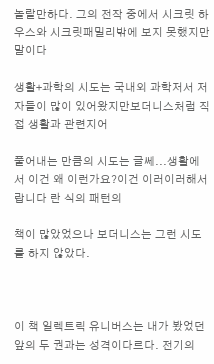놀랄만하다. 그의 전작 중에서 시크릿 하우스와 시크릿패밀리밖에 보지 못했지만 말이다

생활+과학의 시도는 국내외 과학저서 저자들이 많이 있어왔지만보더니스처럼 직접 생활과 관련지어

풀어내는 만큼의 시도는 글쎄...생활에서 이건 왜 이런가요?이건 이러이러해서 랍니다 란 식의 패턴의

책이 많았었으나 보더니스는 그런 시도를 하지 않았다.



이 책 일렉트릭 유니버스는 내가 봤었던 앞의 두 권과는 성격이다르다. 전기의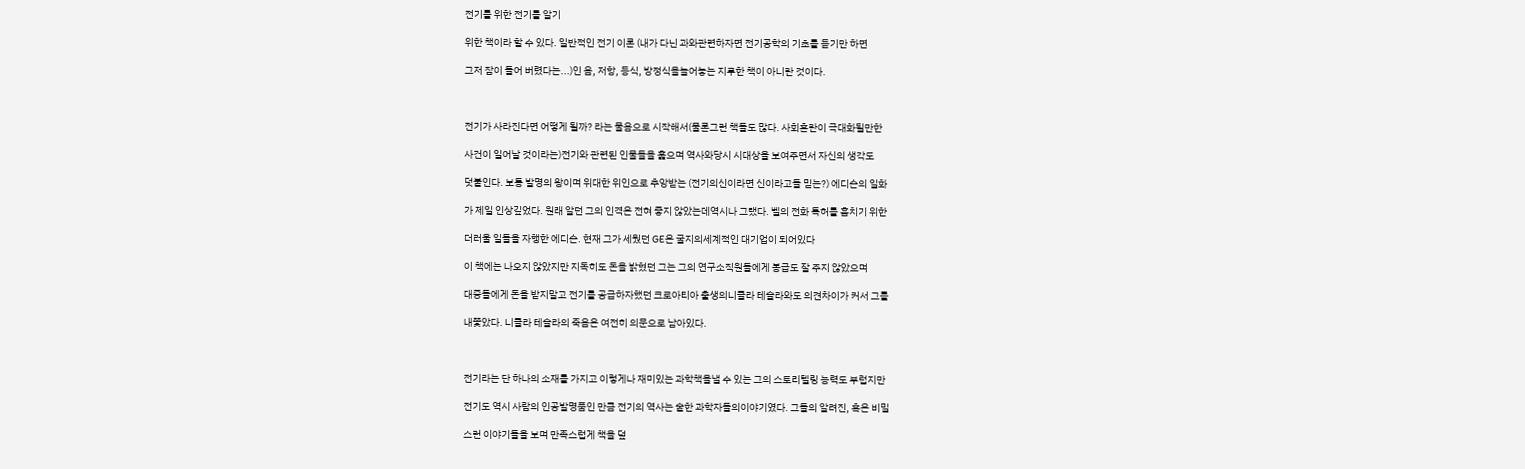전기를 위한 전기를 알기

위한 책이라 할 수 있다. 일반적인 전기 이론 (내가 다닌 과와관련하자면 전기공학의 기초를 듣기만 하면

그저 잠이 들어 버렸다는...)인 옴, 저항, 등식, 방정식을늘어놓는 지루한 책이 아니란 것이다.



전기가 사라진다면 어떻게 될까? 라는 물음으로 시작해서(물론그런 책들도 많다. 사회혼란이 극대화될만한

사건이 일어날 것이라는)전기와 관련된 인물들을 훑으며 역사와당시 시대상을 보여주면서 자신의 생각도

덧붙인다. 보통 발명의 왕이며 위대한 위인으로 추앙받는 (전기의신이라면 신이라고들 믿는?) 에디슨의 일화

가 제일 인상깊었다. 원래 알던 그의 인격은 전혀 좋지 않았는데역시나 그랬다. 벨의 전화 특허를 훔치기 위한

더러울 일들을 자행한 에디슨. 현재 그가 세웠던 GE은 굴지의세계적인 대기업이 되어있다

이 책에는 나오지 않았지만 지독히도 돈을 밝혔던 그는 그의 연구소직원들에게 봉급도 잘 주지 않았으며

대중들에게 돈을 받지말고 전기를 공급하자했던 크로아티아 출생의니콜라 테슬라와도 의견차이가 커서 그를

내쫓았다. 니콜라 테슬라의 죽음은 여전히 의문으로 남아있다.



전기라는 단 하나의 소재를 가지고 이렇게나 재미있는 과학책을낼 수 있는 그의 스토리텔링 능력도 부럽지만

전기도 역시 사람의 인공발명품인 만큼 전기의 역사는 숱한 과학자들의이야기였다. 그들의 알려진, 혹은 비밀

스런 이야기들을 보며 만족스럽게 책을 덮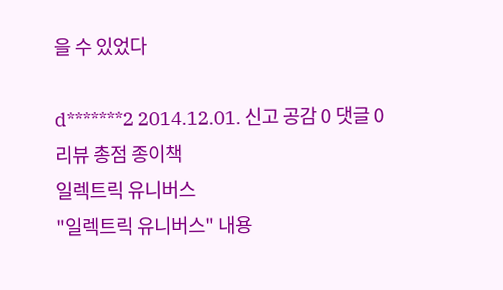을 수 있었다

d*******2 2014.12.01. 신고 공감 0 댓글 0
리뷰 총점 종이책
일렉트릭 유니버스
"일렉트릭 유니버스" 내용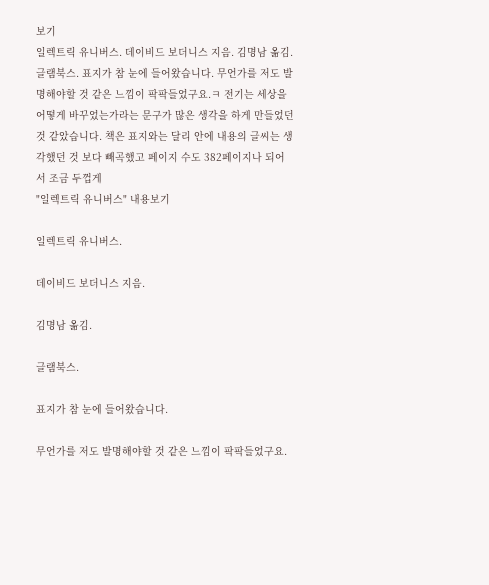보기
일렉트릭 유니버스. 데이비드 보더니스 지음. 김명남 옮김. 글램북스. 표지가 참 눈에 들어왔습니다. 무언가를 저도 발명해야할 것 같은 느낌이 팍팍들었구요.ㅋ 전기는 세상을 어떻게 바꾸었는가라는 문구가 많은 생각을 하게 만들었던 것 같았습니다. 책은 표지와는 달리 안에 내용의 글씨는 생각했던 것 보다 빼곡했고 페이지 수도 382페이지나 되어서 조금 두껍게
"일렉트릭 유니버스" 내용보기

일렉트릭 유니버스.

데이비드 보더니스 지음.

김명남 옮김.

글램북스.

표지가 참 눈에 들어왔습니다.

무언가를 저도 발명해야할 것 같은 느낌이 팍팍들었구요.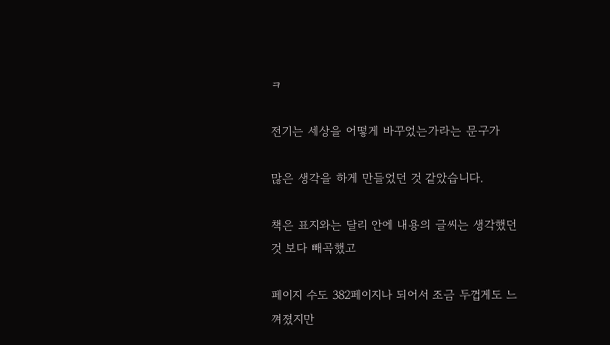ㅋ

전기는 세상을 어떻게 바꾸었는가라는 문구가

많은 생각을 하게 만들었던 것 같았습니다.

책은 표지와는 달리 안에 내용의 글씨는 생각했던 것 보다 빼곡했고

페이지 수도 382페이지나 되어서 조금 두껍게도 느껴졌지만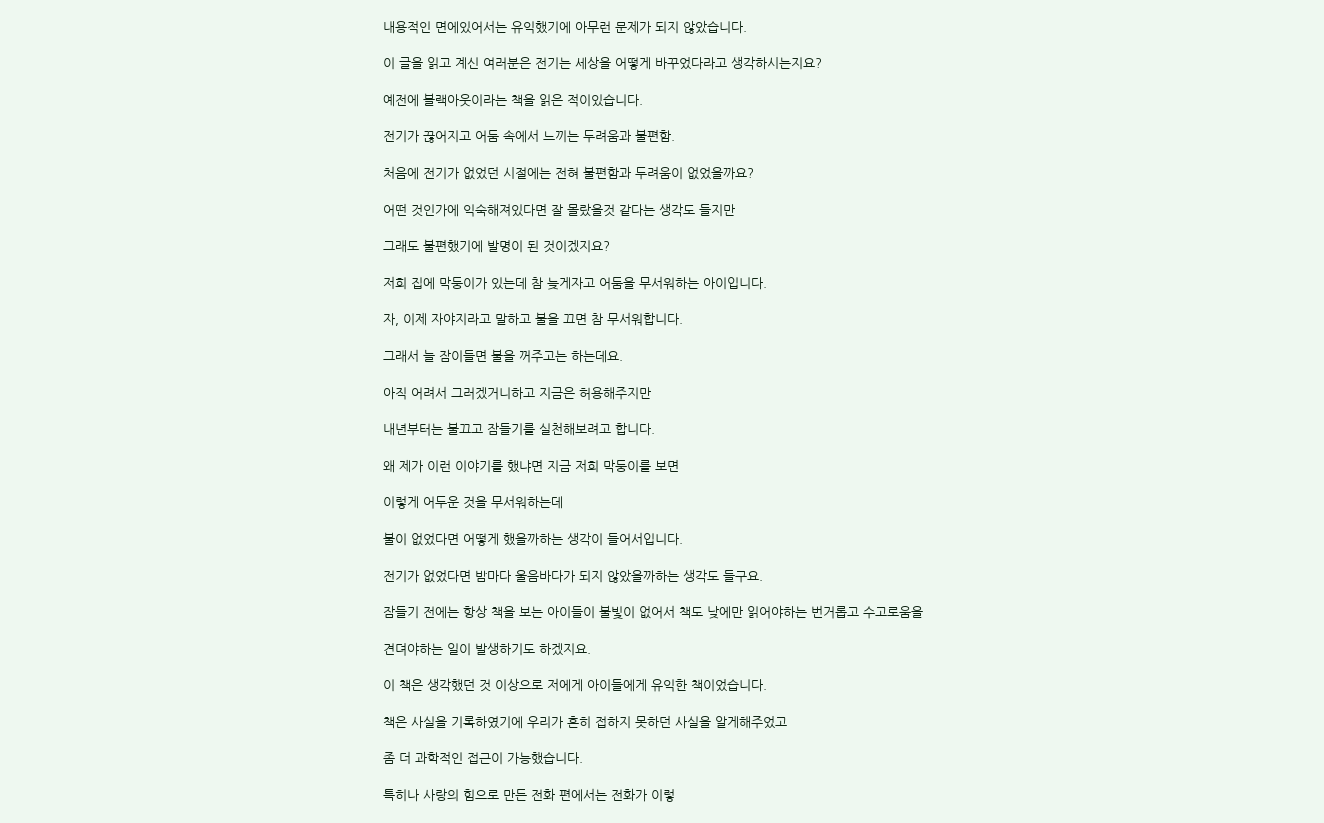내용적인 면에있어서는 유익했기에 아무런 문제가 되지 않았습니다.

이 글을 읽고 계신 여러분은 전기는 세상을 어떻게 바꾸었다라고 생각하시는지요?

예전에 블랙아웃이라는 책을 읽은 적이있습니다.

전기가 끊어지고 어둠 속에서 느끼는 두려움과 불편함.

처음에 전기가 없었던 시절에는 전혀 불편함과 두려움이 없었을까요?

어떤 것인가에 익숙해져있다면 잘 몰랐을것 같다는 생각도 들지만

그래도 불편했기에 발명이 된 것이겠지요?

저희 집에 막둥이가 있는데 참 늦게자고 어둠을 무서워하는 아이입니다.

자, 이제 자야지라고 말하고 불을 끄면 참 무서워합니다.

그래서 늘 잠이들면 불을 꺼주고는 하는데요.

아직 어려서 그러겠거니하고 지금은 허용해주지만

내년부터는 불끄고 잠들기를 실천해보려고 합니다.

왜 제가 이런 이야기를 했냐면 지금 저희 막둥이를 보면

이렇게 어두운 것을 무서워하는데

불이 없었다면 어떻게 했을까하는 생각이 들어서입니다.

전기가 없었다면 밤마다 울음바다가 되지 않았을까하는 생각도 들구요.

잠들기 전에는 항상 책을 보는 아이들이 불빛이 없어서 책도 낮에만 읽어야하는 번거롭고 수고로움을

견뎌야하는 일이 발생하기도 하겠지요.

이 책은 생각했던 것 이상으로 저에게 아이들에게 유익한 책이었습니다.

책은 사실을 기록하였기에 우리가 흔히 접하지 못하던 사실을 알게해주었고

좀 더 과학적인 접근이 가능했습니다.

특히나 사랑의 힘으로 만든 전화 편에서는 전화가 이렇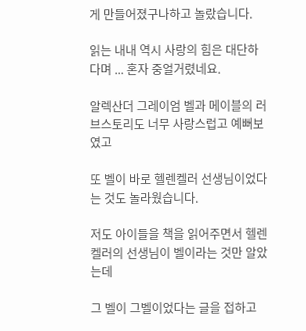게 만들어졌구나하고 놀랐습니다.

읽는 내내 역시 사랑의 힘은 대단하다며 ... 혼자 중얼거렸네요.

알렉산더 그레이엄 벨과 메이블의 러브스토리도 너무 사랑스럽고 예뻐보였고

또 벨이 바로 헬렌켈러 선생님이었다는 것도 놀라웠습니다.

저도 아이들을 책을 읽어주면서 헬렌켈러의 선생님이 벨이라는 것만 알았는데

그 벨이 그벨이었다는 글을 접하고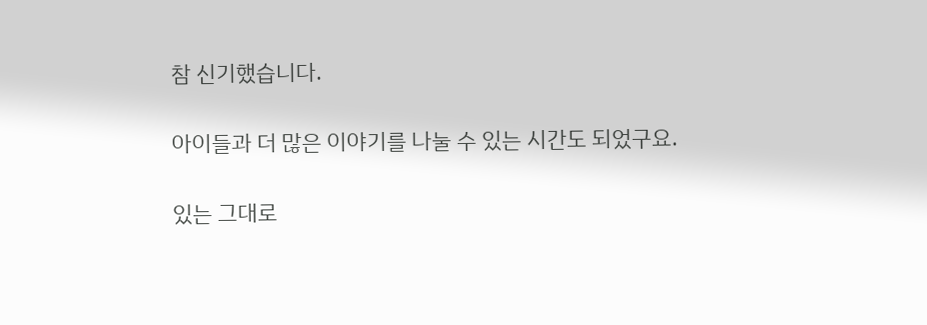참 신기했습니다.

아이들과 더 많은 이야기를 나눌 수 있는 시간도 되었구요.

있는 그대로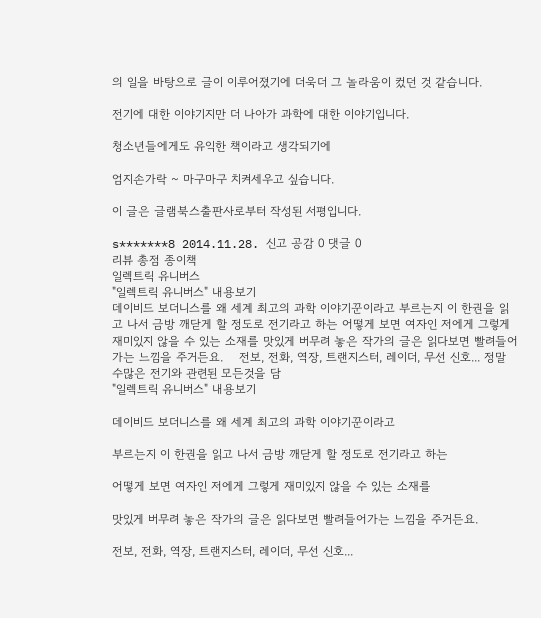의 일을 바탕으로 글이 이루어졌기에 더욱더 그 놀라움이 컸던 것 같습니다.

전기에 대한 이야기지만 더 나아가 과학에 대한 이야기입니다.

청소년들에게도 유익한 책이라고 생각되기에

엄지손가락 ~ 마구마구 치켜세우고 싶습니다.

이 글은 글램북스출판사로부터 작성된 서평입니다.

s*******8 2014.11.28. 신고 공감 0 댓글 0
리뷰 총점 종이책
일렉트릭 유니버스
"일렉트릭 유니버스" 내용보기
데이비드 보더니스를 왜 세계 최고의 과학 이야기꾼이라고 부르는지 이 한권을 읽고 나서 금방 깨닫게 할 정도로 전기라고 하는 어떻게 보면 여자인 저에게 그렇게 재미있지 않을 수 있는 소재를 맛있게 버무려 놓은 작가의 글은 읽다보면 빨려들어가는 느낌을 주거든요.    전보, 전화, 역장, 트랜지스터, 레이더, 무선 신호... 정말 수많은 전기와 관련된 모든것을 담
"일렉트릭 유니버스" 내용보기

데이비드 보더니스를 왜 세계 최고의 과학 이야기꾼이라고

부르는지 이 한권을 읽고 나서 금방 깨닫게 할 정도로 전기라고 하는

어떻게 보면 여자인 저에게 그렇게 재미있지 않을 수 있는 소재를

맛있게 버무려 놓은 작가의 글은 읽다보면 빨려들어가는 느낌을 주거든요.

전보, 전화, 역장, 트랜지스터, 레이더, 무선 신호...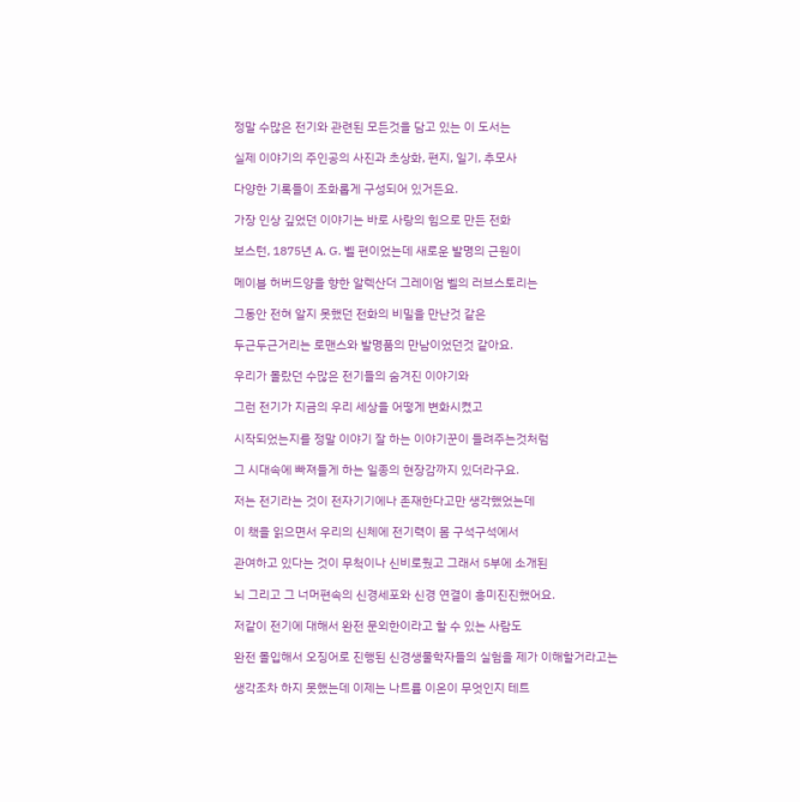정말 수많은 전기와 관련된 모든것을 담고 있는 이 도서는

실제 이야기의 주인공의 사진과 초상화, 편지, 일기, 추모사

다양한 기록들이 조화롭게 구성되어 있거든요.

가장 인상 깊었던 이야기는 바로 사랑의 힘으로 만든 전화

보스턴, 1875년 A. G. 벨 편이었는데 새로운 발명의 근원이

메이블 허버드양을 향한 알렉산더 그레이엄 벨의 러브스토리는

그동안 전혀 알지 못했던 전화의 비밀을 만난것 같은

두근두근거리는 로맨스와 발명품의 만남이었던것 같아요.

우리가 몰랐던 수많은 전기들의 숨겨진 이야기와

그런 전기가 지금의 우리 세상을 어떻게 변화시켰고

시작되었는지를 정말 이야기 잘 하는 이야기꾼이 들려주는것처럼

그 시대속에 빠져들게 하는 일종의 현장감까지 있더라구요.

저는 전기라는 것이 전자기기에나 존재한다고만 생각했었는데

이 책을 읽으면서 우리의 신체에 전기력이 몸 구석구석에서

관여하고 있다는 것이 무척이나 신비로웠고 그래서 5부에 소개된

뇌 그리고 그 너머편속의 신경세포와 신경 연결이 흥미진진했어요.

저같이 전기에 대해서 완전 문외한이라고 할 수 있는 사람도

완전 몰입해서 오징어로 진행된 신경생물학자들의 실험을 제가 이해할거라고는

생각조차 하지 못했는데 이제는 나트륨 이온이 무엇인지 테트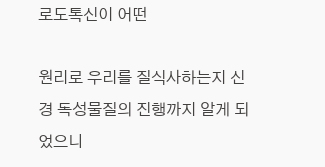로도톡신이 어떤

원리로 우리를 질식사하는지 신경 독성물질의 진행까지 알게 되었으니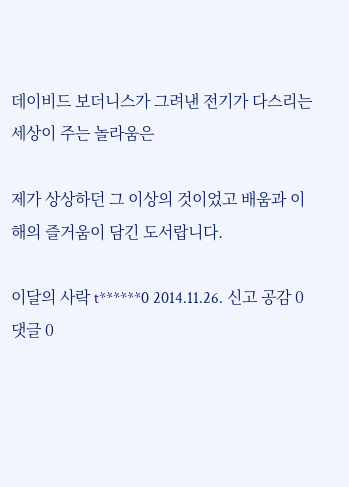데이비드 보더니스가 그려낸 전기가 다스리는 세상이 주는 놀라움은

제가 상상하던 그 이상의 것이었고 배움과 이해의 즐거움이 담긴 도서랍니다.

이달의 사락 t******0 2014.11.26. 신고 공감 0 댓글 0